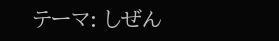テーマ: しぜん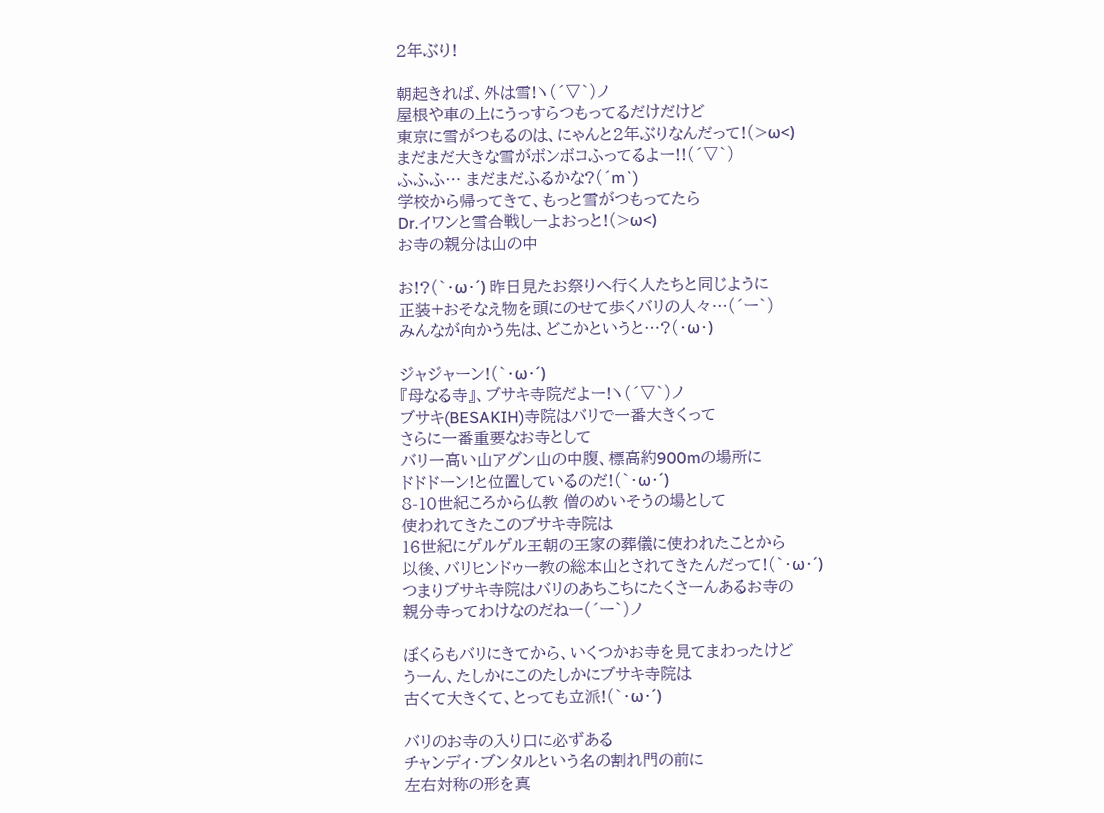2年ぶり!

朝起きれば、外は雪!ヽ(´▽`)ノ
屋根や車の上にうっすらつもってるだけだけど
東京に雪がつもるのは、にゃんと2年ぶりなんだって!(>ω<)
まだまだ大きな雪がボンボコふってるよー!!(´▽`)
ふふふ… まだまだふるかな?(´m`)
学校から帰ってきて、もっと雪がつもってたら
Dr.イワンと雪合戦しーよおっと!(>ω<)
お寺の親分は山の中

お!?(`・ω・´) 昨日見たお祭りへ行く人たちと同じように
正装+おそなえ物を頭にのせて歩くバリの人々…(´ー`)
みんなが向かう先は、どこかというと…?(・ω・)

ジャジャーン!(`・ω・´)
『母なる寺』、ブサキ寺院だよー!ヽ(´▽`)ノ
ブサキ(BESAKIH)寺院はバリで一番大きくって
さらに一番重要なお寺として
バリ一高い山アグン山の中腹、標高約900mの場所に
ドドドーン!と位置しているのだ!(`・ω・´)
8-10世紀ころから仏教 僧のめいそうの場として
使われてきたこのブサキ寺院は
16世紀にゲルゲル王朝の王家の葬儀に使われたことから
以後、バリヒンドゥー教の総本山とされてきたんだって!(`・ω・´)
つまりブサキ寺院はバリのあちこちにたくさーんあるお寺の
親分寺ってわけなのだねー(´ー`)ノ

ぼくらもバリにきてから、いくつかお寺を見てまわったけど
うーん、たしかにこのたしかにブサキ寺院は
古くて大きくて、とっても立派!(`・ω・´)

バリのお寺の入り口に必ずある
チャンディ・ブンタルという名の割れ門の前に
左右対称の形を真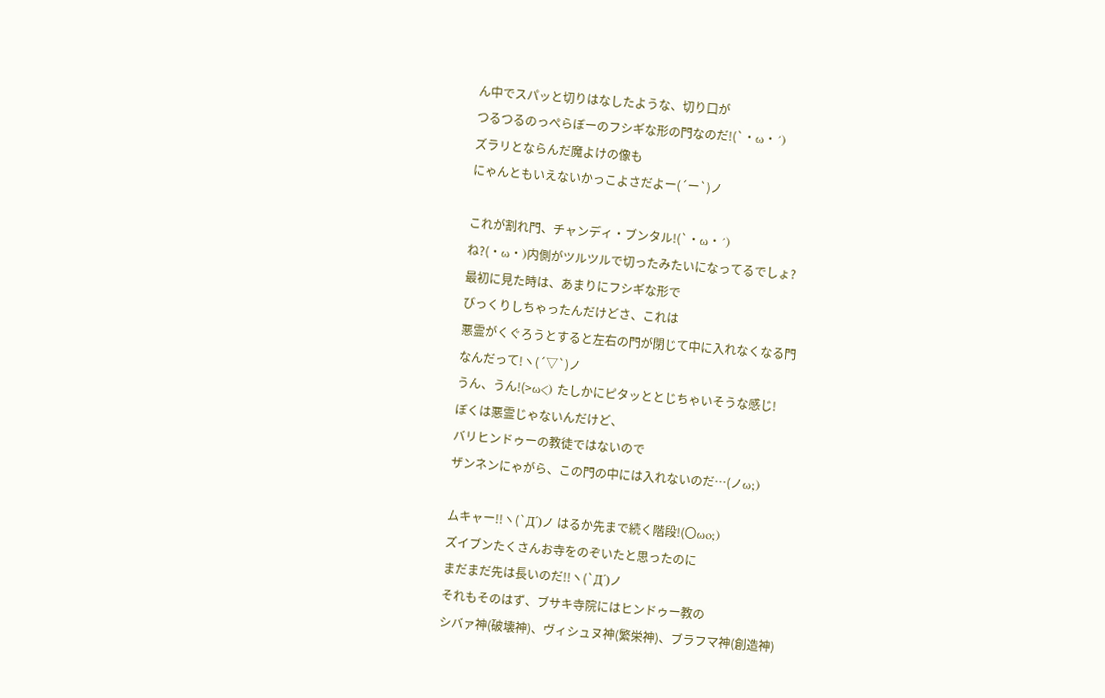ん中でスパッと切りはなしたような、切り口が
つるつるのっぺらぼーのフシギな形の門なのだ!(`・ω・´)
ズラリとならんだ魔よけの像も
にゃんともいえないかっこよさだよー(´ー`)ノ

これが割れ門、チャンディ・ブンタル!(`・ω・´)
ね?(・ω・)内側がツルツルで切ったみたいになってるでしょ?
最初に見た時は、あまりにフシギな形で
びっくりしちゃったんだけどさ、これは
悪霊がくぐろうとすると左右の門が閉じて中に入れなくなる門
なんだって!ヽ(´▽`)ノ
うん、うん!(>ω<) たしかにピタッととじちゃいそうな感じ!
ぼくは悪霊じゃないんだけど、
バリヒンドゥーの教徒ではないので
ザンネンにゃがら、この門の中には入れないのだ…(ノω;)

ムキャー!!ヽ(`Д´)ノ はるか先まで続く階段!(〇ωo;)
ズイブンたくさんお寺をのぞいたと思ったのに
まだまだ先は長いのだ!!ヽ(`Д´)ノ
それもそのはず、ブサキ寺院にはヒンドゥー教の
シバァ神(破壊神)、ヴィシュヌ神(繁栄神)、ブラフマ神(創造神)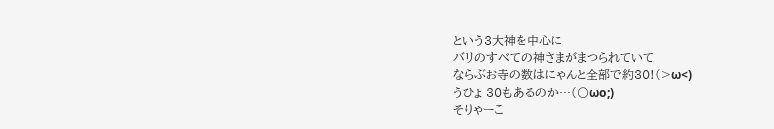という3大神を中心に
バリのすべての神さまがまつられていて
ならぶお寺の数はにゃんと全部で約30!(>ω<)
うひょ 30もあるのか…(〇ωo;)
そりゃーこ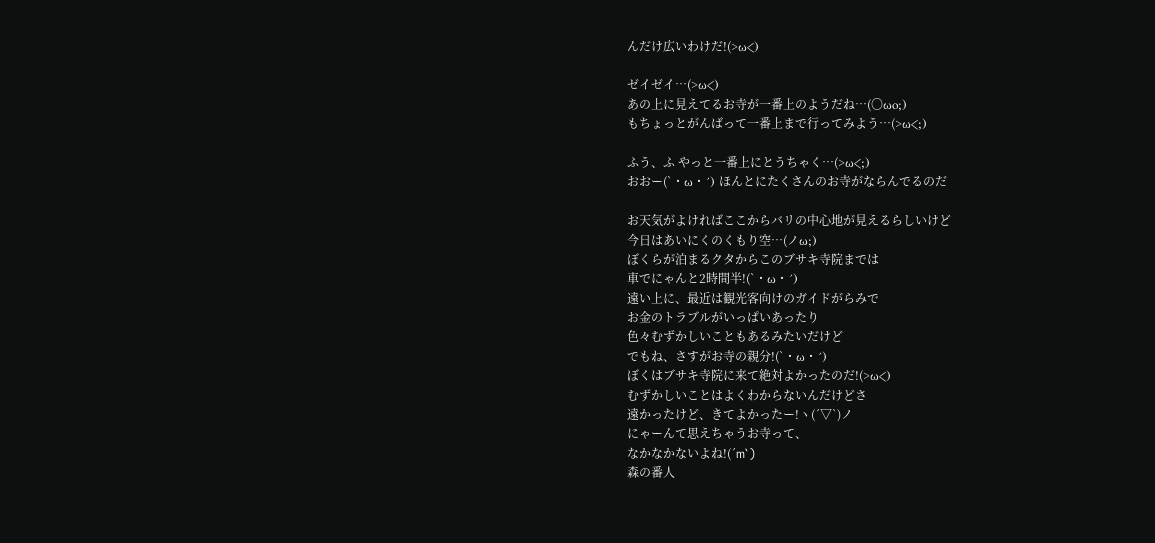んだけ広いわけだ!(>ω<)

ゼイゼイ…(>ω<)
あの上に見えてるお寺が一番上のようだね…(〇ωo;)
もちょっとがんばって一番上まで行ってみよう…(>ω<;)

ふう、ふ やっと一番上にとうちゃく…(>ω<;)
おおー(`・ω・´) ほんとにたくさんのお寺がならんでるのだ

お天気がよければここからバリの中心地が見えるらしいけど
今日はあいにくのくもり空…(ノω;)
ぼくらが泊まるクタからこのブサキ寺院までは
車でにゃんと2時間半!(`・ω・´)
遠い上に、最近は観光客向けのガイドがらみで
お金のトラブルがいっぱいあったり
色々むずかしいこともあるみたいだけど
でもね、さすがお寺の親分!(`・ω・´)
ぼくはブサキ寺院に来て絶対よかったのだ!(>ω<)
むずかしいことはよくわからないんだけどさ
遠かったけど、きてよかったー!ヽ(´▽`)ノ
にゃーんて思えちゃうお寺って、
なかなかないよね!(´m`)
森の番人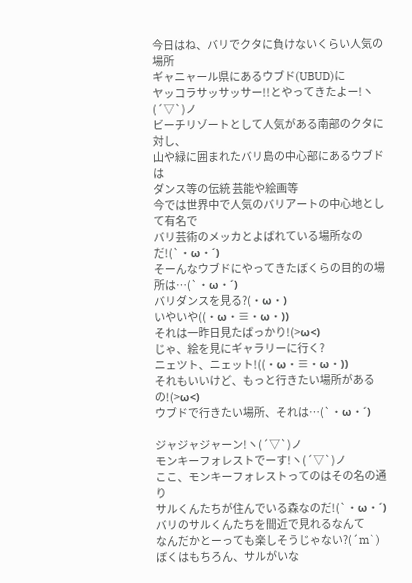今日はね、バリでクタに負けないくらい人気の場所
ギャニャール県にあるウブド(UBUD)に
ヤッコラサッサッサー!!とやってきたよー!ヽ(´▽`)ノ
ビーチリゾートとして人気がある南部のクタに対し、
山や緑に囲まれたバリ島の中心部にあるウブドは
ダンス等の伝統 芸能や絵画等
今では世界中で人気のバリアートの中心地として有名で
バリ芸術のメッカとよばれている場所なのだ!(`・ω・´)
そーんなウブドにやってきたぼくらの目的の場所は…(`・ω・´)
バリダンスを見る?(・ω・)
いやいや((・ω・≡・ω・))
それは一昨日見たばっかり!(>ω<)
じゃ、絵を見にギャラリーに行く?
ニェツト、ニェット!((・ω・≡・ω・))
それもいいけど、もっと行きたい場所があるの!(>ω<)
ウブドで行きたい場所、それは…(`・ω・´)

ジャジャジャーン!ヽ(´▽`)ノ
モンキーフォレストでーす!ヽ(´▽`)ノ
ここ、モンキーフォレストってのはその名の通り
サルくんたちが住んでいる森なのだ!(`・ω・´)
バリのサルくんたちを間近で見れるなんて
なんだかとーっても楽しそうじゃない?(´m`)
ぼくはもちろん、サルがいな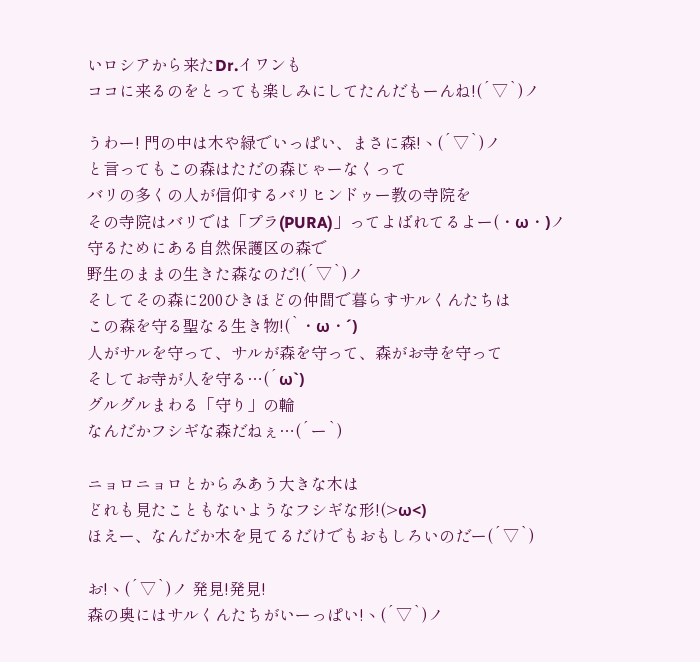いロシアから来たDr.イワンも
ココに来るのをとっても楽しみにしてたんだもーんね!(´▽`)ノ

うわー! 門の中は木や緑でいっぱい、まさに森!ヽ(´▽`)ノ
と言ってもこの森はただの森じゃーなくって
バリの多くの人が信仰するバリヒンドゥー教の寺院を
その寺院はバリでは「プラ(PURA)」ってよばれてるよー(・ω・)ノ
守るためにある自然保護区の森で
野生のままの生きた森なのだ!(´▽`)ノ
そしてその森に200ひきほどの仲間で暮らすサルくんたちは
この森を守る聖なる生き物!(`・ω・´)
人がサルを守って、サルが森を守って、森がお寺を守って
そしてお寺が人を守る…(´ω`)
グルグルまわる「守り」の輪
なんだかフシギな森だねぇ…(´ー`)

ニョロニョロとからみあう大きな木は
どれも見たこともないようなフシギな形!(>ω<)
ほえー、なんだか木を見てるだけでもおもしろいのだー(´▽`)

お!ヽ(´▽`)ノ 発見!発見!
森の奥にはサルくんたちがいーっぱい!ヽ(´▽`)ノ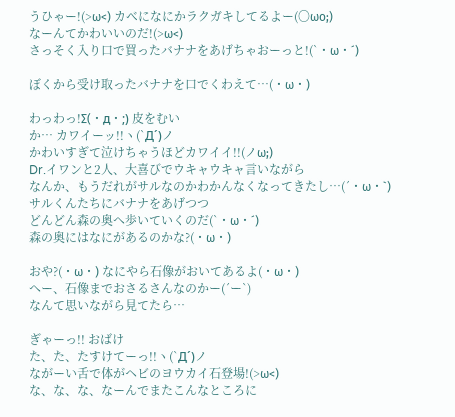うひゃー!(>ω<) カベになにかラクガキしてるよー(〇ωo;)
なーんてかわいいのだ!(>ω<)
さっそく入り口で買ったバナナをあげちゃおーっと!(`・ω・´)

ぼくから受け取ったバナナを口でくわえて…(・ω・)

わっわっ!Σ(・д・;) 皮をむい
か… カワイーッ!!ヽ(`Д´)ノ
かわいすぎて泣けちゃうほどカワイイ!!(ノω;)
Dr.イワンと2人、大喜びでウキャウキャ言いながら
なんか、もうだれがサルなのかわかんなくなってきたし…(´・ω・`)
サルくんたちにバナナをあげつつ
どんどん森の奥へ歩いていくのだ(`・ω・´)
森の奥にはなにがあるのかな?(・ω・)

おや?(・ω・) なにやら石像がおいてあるよ(・ω・)
へー、石像までおさるさんなのかー(´ー`)
なんて思いながら見てたら…

ぎゃーっ!! おばけ
た、た、たすけてーっ!!ヽ(`Д´)ノ
ながーい舌で体がヘビのヨウカイ石登場!(>ω<)
な、な、な、なーんでまたこんなところに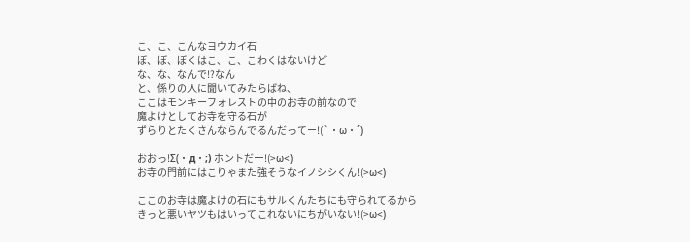こ、こ、こんなヨウカイ石
ぼ、ぼ、ぼくはこ、こ、こわくはないけど
な、な、なんで!?なん
と、係りの人に聞いてみたらばね、
ここはモンキーフォレストの中のお寺の前なので
魔よけとしてお寺を守る石が
ずらりとたくさんならんでるんだってー!(`・ω・´)

おおっ!Σ(・д・;) ホントだー!(>ω<)
お寺の門前にはこりゃまた強そうなイノシシくん!(>ω<)

ここのお寺は魔よけの石にもサルくんたちにも守られてるから
きっと悪いヤツもはいってこれないにちがいない!(>ω<)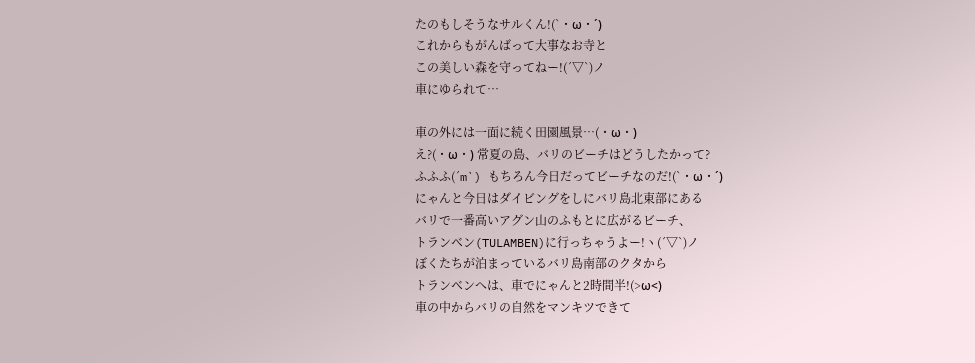たのもしそうなサルくん!(`・ω・´)
これからもがんばって大事なお寺と
この美しい森を守ってねー!(´▽`)ノ
車にゆられて…

車の外には一面に続く田園風景…(・ω・)
え?(・ω・) 常夏の島、バリのビーチはどうしたかって?
ふふふ(´m`) もちろん今日だってビーチなのだ!(`・ω・´)
にゃんと今日はダイビングをしにバリ島北東部にある
バリで一番高いアグン山のふもとに広がるビーチ、
トランベン(TULAMBEN)に行っちゃうよー!ヽ(´▽`)ノ
ぼくたちが泊まっているバリ島南部のクタから
トランベンへは、車でにゃんと2時間半!(>ω<)
車の中からバリの自然をマンキツできて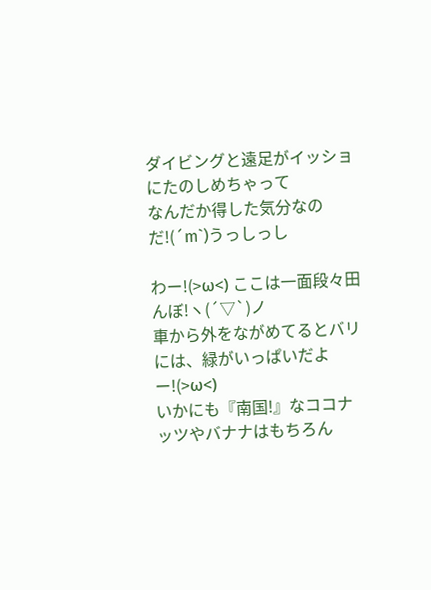ダイビングと遠足がイッショにたのしめちゃって
なんだか得した気分なのだ!(´m`)うっしっし

わー!(>ω<) ここは一面段々田んぼ!ヽ(´▽`)ノ
車から外をながめてるとバリには、緑がいっぱいだよー!(>ω<)
いかにも『南国!』なココナッツやバナナはもちろん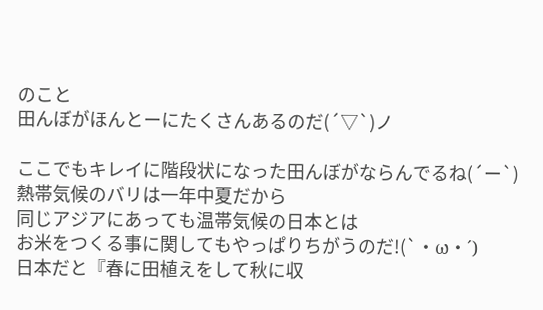のこと
田んぼがほんとーにたくさんあるのだ(´▽`)ノ

ここでもキレイに階段状になった田んぼがならんでるね(´ー`)
熱帯気候のバリは一年中夏だから
同じアジアにあっても温帯気候の日本とは
お米をつくる事に関してもやっぱりちがうのだ!(`・ω・´)
日本だと『春に田植えをして秋に収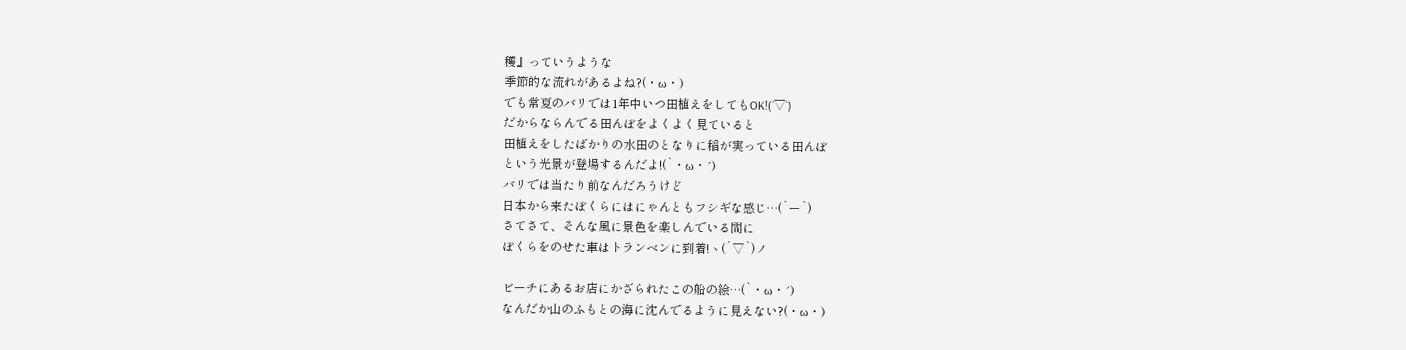穫』っていうような
季節的な流れがあるよね?(・ω・)
でも常夏のバリでは1年中いつ田植えをしてもOK!(´▽`)
だからならんでる田んぼをよくよく見ていると
田植えをしたばかりの水田のとなりに稲が実っている田んぼ
という光景が登場するんだよ!(`・ω・´)
バリでは当たり前なんだろうけど
日本から来たぼくらにはにゃんともフシギな感じ…(´ー`)
さてさて、そんな風に景色を楽しんでいる間に
ぼくらをのせた車はトランベンに到着!ヽ(´▽`)ノ

ビーチにあるお店にかざられたこの船の絵…(`・ω・´)
なんだか山のふもとの海に沈んでるように見えない?(・ω・)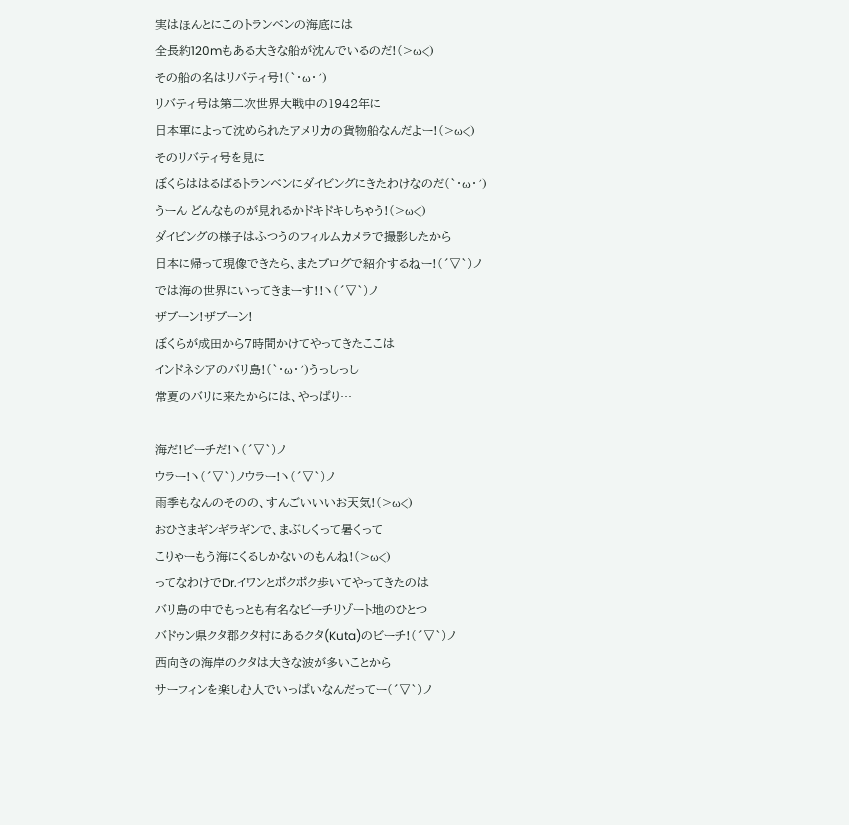実はほんとにこのトランベンの海底には
全長約120mもある大きな船が沈んでいるのだ!(>ω<)
その船の名はリバティ号!(`・ω・´)
リバティ号は第二次世界大戦中の1942年に
日本軍によって沈められたアメリカの貨物船なんだよー!(>ω<)
そのリバティ号を見に
ぼくらははるばるトランベンにダイビングにきたわけなのだ(`・ω・´)
うーん どんなものが見れるかドキドキしちゃう!(>ω<)
ダイビングの様子はふつうのフィルムカメラで撮影したから
日本に帰って現像できたら、またブログで紹介するねー!(´▽`)ノ
では海の世界にいってきまーす!!ヽ(´▽`)ノ
ザブーン!ザブーン!
ぼくらが成田から7時間かけてやってきたここは
インドネシアのバリ島!(`・ω・´)うっしっし
常夏のバリに来たからには、やっぱり…

海だ!ビーチだ!ヽ(´▽`)ノ
ウラー!ヽ(´▽`)ノウラー!ヽ(´▽`)ノ
雨季もなんのそのの、すんごいいいお天気!(>ω<)
おひさまギンギラギンで、まぶしくって暑くって
こりゃーもう海にくるしかないのもんね!(>ω<)
ってなわけでDr.イワンとポクポク歩いてやってきたのは
バリ島の中でもっとも有名なビーチリゾート地のひとつ
バドゥン県クタ郡クタ村にあるクタ(Kuta)のビーチ!(´▽`)ノ
西向きの海岸のクタは大きな波が多いことから
サーフィンを楽しむ人でいっぱいなんだってー(´▽`)ノ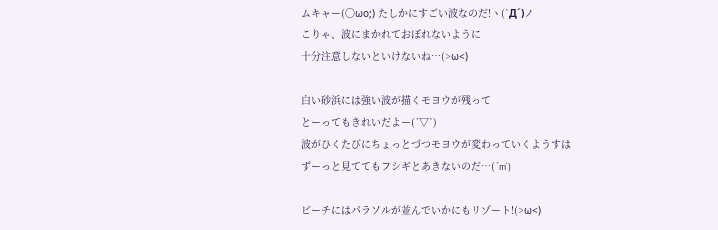ムキャー(〇ωo;) たしかにすごい波なのだ!ヽ(`Д´)ノ
こりゃ、波にまかれておぼれないように
十分注意しないといけないね…(>ω<)

白い砂浜には強い波が描くモヨウが残って
とーってもきれいだよー(´▽`)
波がひくたびにちょっとづつモヨウが変わっていくようすは
ずーっと見ててもフシギとあきないのだ…(´m`)

ビーチにはパラソルが並んでいかにもリゾート!(>ω<)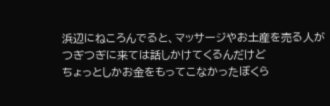浜辺にねころんでると、マッサージやお土産を売る人が
つぎつぎに来ては話しかけてくるんだけど
ちょっとしかお金をもってこなかったぼくら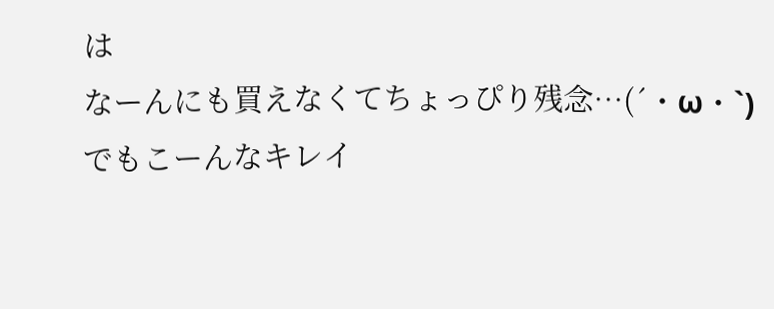は
なーんにも買えなくてちょっぴり残念…(´・ω・`)
でもこーんなキレイ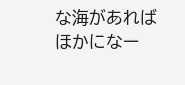な海があれば
ほかになー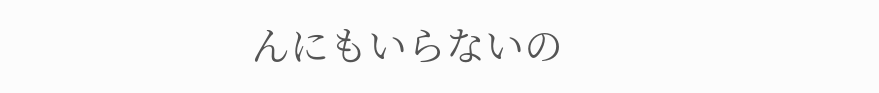んにもいらないの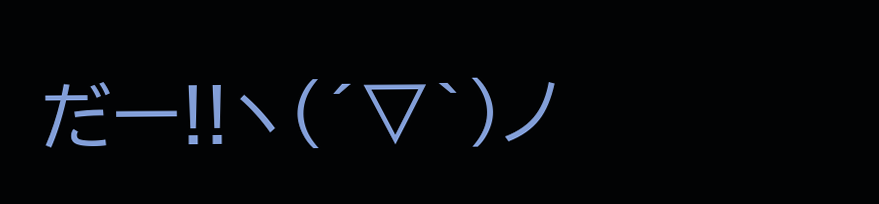だー!!ヽ(´▽`)ノ